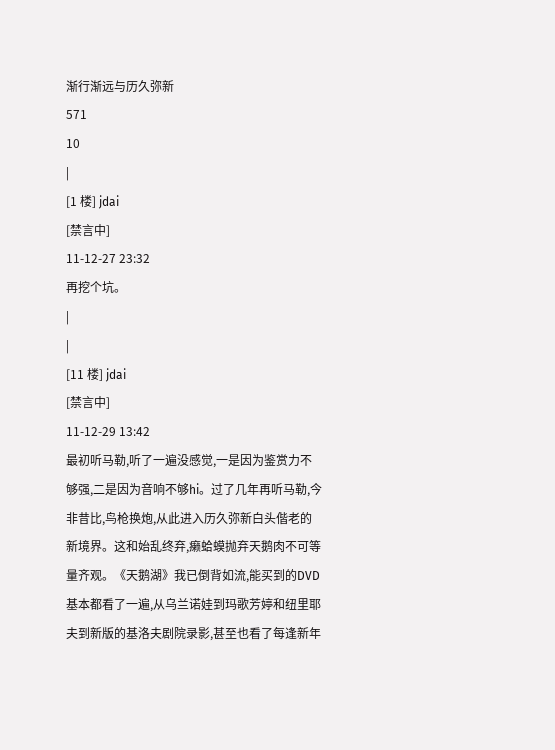渐行渐远与历久弥新
571
10
|
[1 楼] jdai
[禁言中]
11-12-27 23:32
再挖个坑。
|
|
[11 楼] jdai
[禁言中]
11-12-29 13:42
最初听马勒,听了一遍没感觉,一是因为鉴赏力不够强,二是因为音响不够hi。过了几年再听马勒,今非昔比,鸟枪换炮,从此进入历久弥新白头偕老的新境界。这和始乱终弃,癞蛤蟆抛弃天鹅肉不可等量齐观。《天鹅湖》我已倒背如流,能买到的DVD基本都看了一遍,从乌兰诺娃到玛歌芳婷和纽里耶夫到新版的基洛夫剧院录影,甚至也看了每逢新年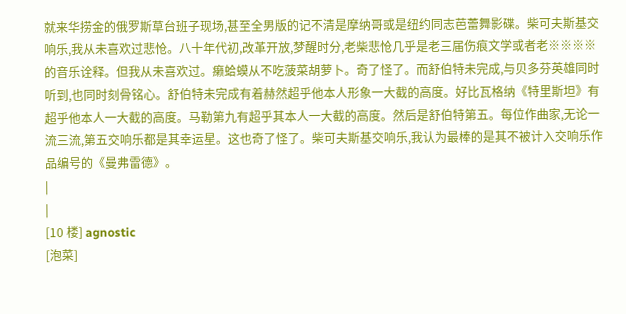就来华捞金的俄罗斯草台班子现场,甚至全男版的记不清是摩纳哥或是纽约同志芭蕾舞影碟。柴可夫斯基交响乐,我从未喜欢过悲怆。八十年代初,改革开放,梦醒时分,老柴悲怆几乎是老三届伤痕文学或者老※※※※的音乐诠释。但我从未喜欢过。癞蛤蟆从不吃菠菜胡萝卜。奇了怪了。而舒伯特未完成,与贝多芬英雄同时听到,也同时刻骨铭心。舒伯特未完成有着赫然超乎他本人形象一大截的高度。好比瓦格纳《特里斯坦》有超乎他本人一大截的高度。马勒第九有超乎其本人一大截的高度。然后是舒伯特第五。每位作曲家,无论一流三流,第五交响乐都是其幸运星。这也奇了怪了。柴可夫斯基交响乐,我认为最棒的是其不被计入交响乐作品编号的《曼弗雷德》。
|
|
[10 楼] agnostic
[泡菜]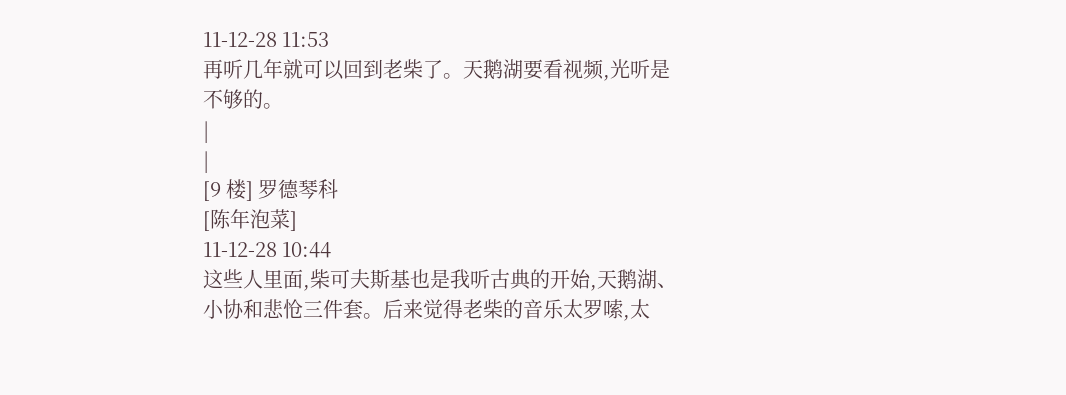11-12-28 11:53
再听几年就可以回到老柴了。天鹅湖要看视频,光听是不够的。
|
|
[9 楼] 罗德琴科
[陈年泡菜]
11-12-28 10:44
这些人里面,柴可夫斯基也是我听古典的开始,天鹅湖、小协和悲怆三件套。后来觉得老柴的音乐太罗嗦,太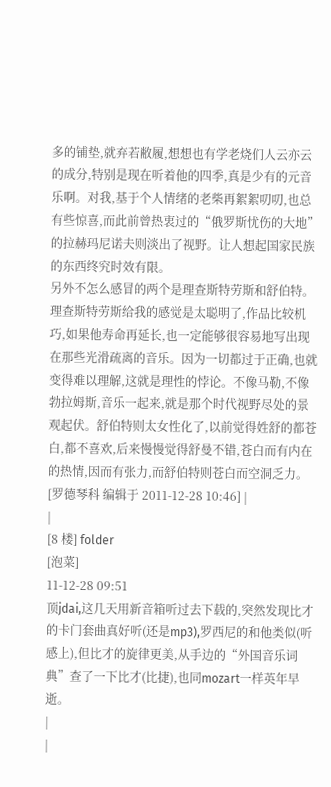多的铺垫,就弃若敝履,想想也有学老烧们人云亦云的成分,特别是现在听着他的四季,真是少有的元音乐啊。对我,基于个人情绪的老柴再絮絮叨叨,也总有些惊喜,而此前曾热衷过的“俄罗斯忧伤的大地”的拉赫玛尼诺夫则淡出了视野。让人想起国家民族的东西终究时效有限。
另外不怎么感冒的两个是理查斯特劳斯和舒伯特。理查斯特劳斯给我的感觉是太聪明了,作品比较机巧,如果他寿命再延长,也一定能够很容易地写出现在那些光滑疏离的音乐。因为一切都过于正确,也就变得难以理解,这就是理性的悖论。不像马勒,不像勃拉姆斯,音乐一起来,就是那个时代视野尽处的景观起伏。舒伯特则太女性化了,以前觉得姓舒的都苍白,都不喜欢,后来慢慢觉得舒曼不错,苍白而有内在的热情,因而有张力,而舒伯特则苍白而空洞乏力。 [罗德琴科 编辑于 2011-12-28 10:46] |
|
[8 楼] folder
[泡菜]
11-12-28 09:51
顶jdai,这几天用新音箱听过去下载的,突然发现比才的卡门套曲真好听(还是mp3),罗西尼的和他类似(听感上),但比才的旋律更美,从手边的“外国音乐词典”查了一下比才(比捷),也同mozart一样英年早逝。
|
|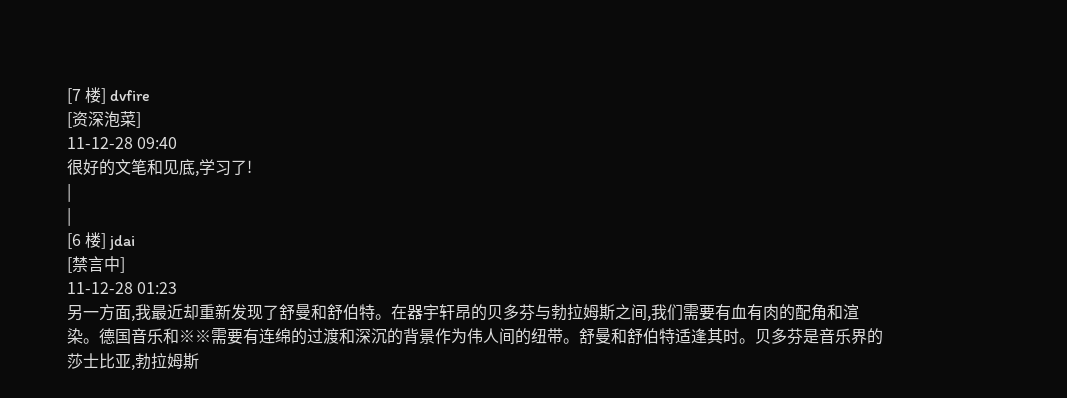[7 楼] dvfire
[资深泡菜]
11-12-28 09:40
很好的文笔和见底,学习了!
|
|
[6 楼] jdai
[禁言中]
11-12-28 01:23
另一方面,我最近却重新发现了舒曼和舒伯特。在器宇轩昂的贝多芬与勃拉姆斯之间,我们需要有血有肉的配角和渲染。德国音乐和※※需要有连绵的过渡和深沉的背景作为伟人间的纽带。舒曼和舒伯特适逢其时。贝多芬是音乐界的莎士比亚,勃拉姆斯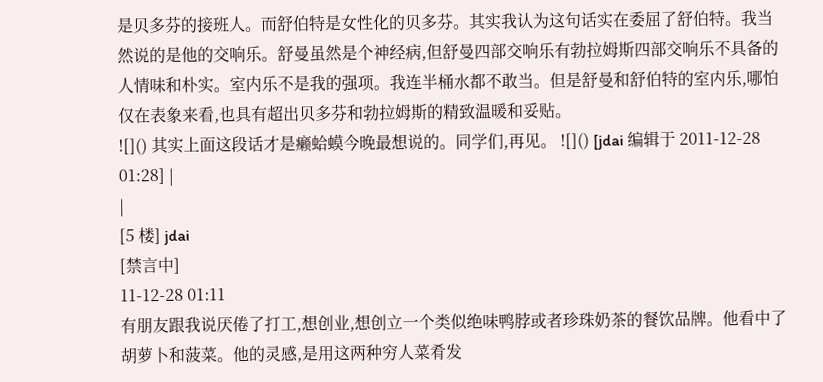是贝多芬的接班人。而舒伯特是女性化的贝多芬。其实我认为这句话实在委屈了舒伯特。我当然说的是他的交响乐。舒曼虽然是个神经病,但舒曼四部交响乐有勃拉姆斯四部交响乐不具备的人情味和朴实。室内乐不是我的强项。我连半桶水都不敢当。但是舒曼和舒伯特的室内乐,哪怕仅在表象来看,也具有超出贝多芬和勃拉姆斯的精致温暖和妥贴。
![]() 其实上面这段话才是癞蛤蟆今晚最想说的。同学们,再见。 ![]() [jdai 编辑于 2011-12-28 01:28] |
|
[5 楼] jdai
[禁言中]
11-12-28 01:11
有朋友跟我说厌倦了打工,想创业,想创立一个类似绝味鸭脖或者珍珠奶茶的餐饮品牌。他看中了胡萝卜和菠菜。他的灵感,是用这两种穷人菜肴发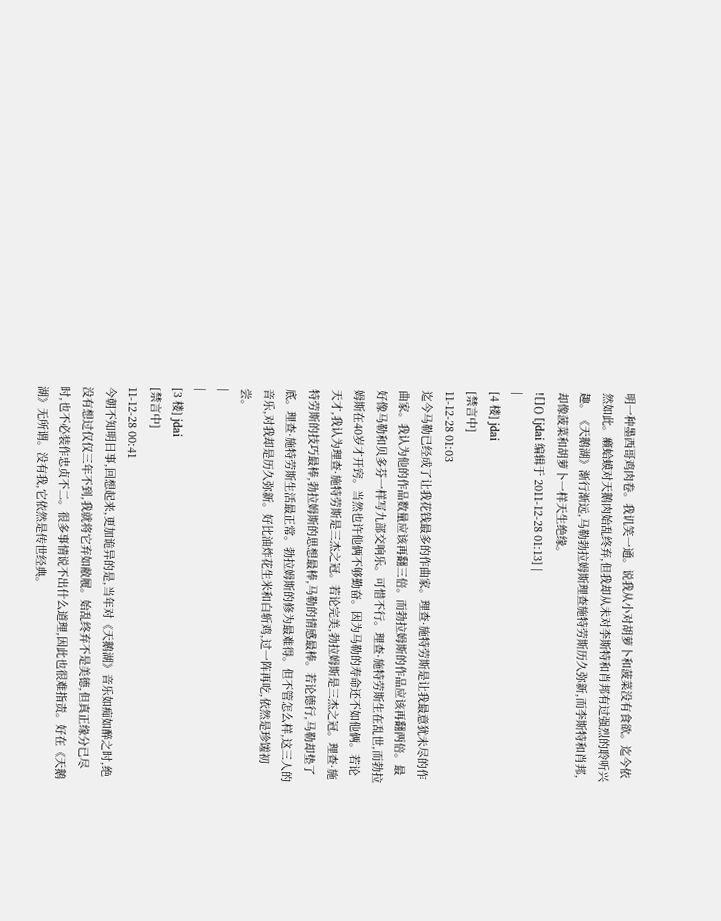明一种墨西哥鸡肉卷。我讥笑一通。说我从小对胡萝卜和菠菜没有食欲。迄今依然如此。癞蛤蟆对天鹅肉始乱终弃,但我却从未对李斯特和肖邦有过强烈的聆听兴趣。《天鹅湖》渐行渐远,马勒勃拉姆斯理查施特劳斯历久弥新,而李斯特和肖邦,却像菠菜和胡萝卜一样天生绝缘。
![]() [jdai 编辑于 2011-12-28 01:13] |
|
[4 楼] jdai
[禁言中]
11-12-28 01:03
迄今马勒已经成了让我花钱最多的作曲家。理查·施特劳斯是让我最意犹未尽的作曲家。我认为他的作品数量应该再翻三倍。而勃拉姆斯的作品应该再翻两倍。最好像马勒和贝多芬一样写九部交响乐。可惜不行。理查·施特劳斯生在乱世,而勃拉姆斯在40岁才开窍。当然也许他俩不够勤奋。因为马勒的寿命还不如他俩。若论天才,我认为理查·施特劳斯是三杰之冠。若论完美,勃拉姆斯是三杰之冠。理查·施特劳斯的技巧最棒,勃拉姆斯的思想最棒,马勒的情感最棒。若论德行,马勒却垫了底。理查·施特劳斯生活最正常。勃拉姆斯的修为最难得。但不管怎么样,这三人的音乐,对我却是历久弥新。好比油炸花生米和白斩鸡,过一阵再吃,依然是珍馐初尝。
|
|
[3 楼] jdai
[禁言中]
11-12-28 00:41
今朝不知明日事,回想起来,更加诡异的是,当年对《天鹅湖》音乐如痴如醉之时,绝没有想过仅仅三年不到,我就将它弃如敝履。始乱终弃不是美德,但真正缘分已尽时,也不必装作忠贞不二。很多事情说不出什么道理,因此也很难指责。好在《天鹅湖》无所谓。没有我,它依然是传世经典。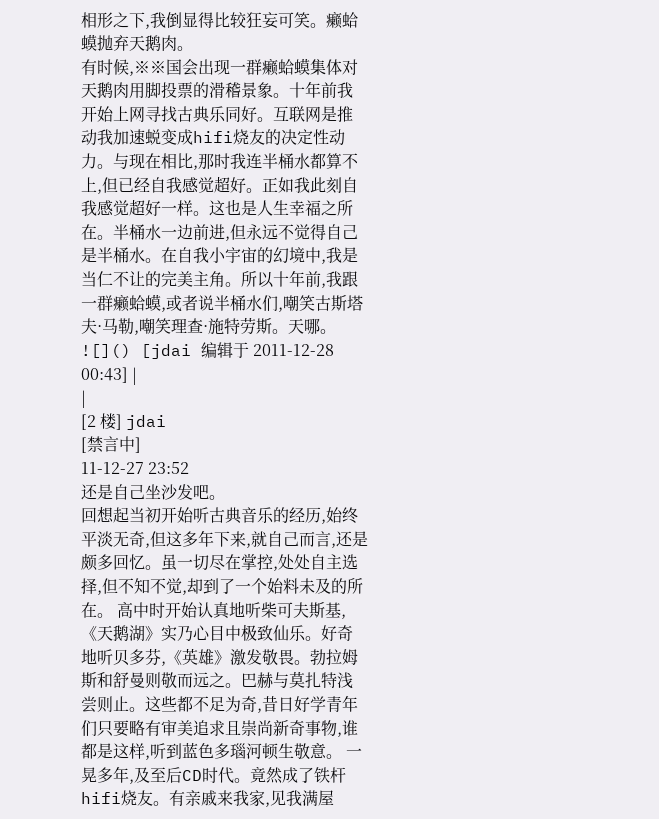相形之下,我倒显得比较狂妄可笑。癞蛤蟆抛弃天鹅肉。
有时候,※※国会出现一群癞蛤蟆集体对天鹅肉用脚投票的滑稽景象。十年前我开始上网寻找古典乐同好。互联网是推动我加速蜕变成hifi烧友的决定性动力。与现在相比,那时我连半桶水都算不上,但已经自我感觉超好。正如我此刻自我感觉超好一样。这也是人生幸福之所在。半桶水一边前进,但永远不觉得自己是半桶水。在自我小宇宙的幻境中,我是当仁不让的完美主角。所以十年前,我跟一群癞蛤蟆,或者说半桶水们,嘲笑古斯塔夫·马勒,嘲笑理查·施特劳斯。天哪。 ![]() [jdai 编辑于 2011-12-28 00:43] |
|
[2 楼] jdai
[禁言中]
11-12-27 23:52
还是自己坐沙发吧。
回想起当初开始听古典音乐的经历,始终平淡无奇,但这多年下来,就自己而言,还是颇多回忆。虽一切尽在掌控,处处自主选择,但不知不觉,却到了一个始料未及的所在。 高中时开始认真地听柴可夫斯基,《天鹅湖》实乃心目中极致仙乐。好奇地听贝多芬,《英雄》激发敬畏。勃拉姆斯和舒曼则敬而远之。巴赫与莫扎特浅尝则止。这些都不足为奇,昔日好学青年们只要略有审美追求且崇尚新奇事物,谁都是这样,听到蓝色多瑙河顿生敬意。 一晃多年,及至后CD时代。竟然成了铁杆hifi烧友。有亲戚来我家,见我满屋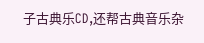子古典乐CD,还帮古典音乐杂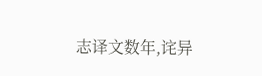志译文数年,诧异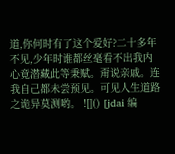道,你何时有了这个爱好?二十多年不见,少年时谁都丝毫看不出我内心竟潜藏此等秉赋。甭说亲戚。连我自己都未尝预见。可见人生道路之诡异莫测哟。 ![]() [jdai 编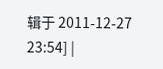辑于 2011-12-27 23:54] |